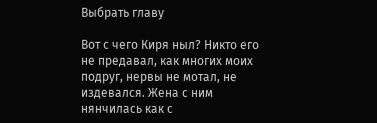Выбрать главу

Вот с чего Киря ныл? Никто его не предавал, как многих моих подруг, нервы не мотал, не издевался. Жена с ним нянчилась как с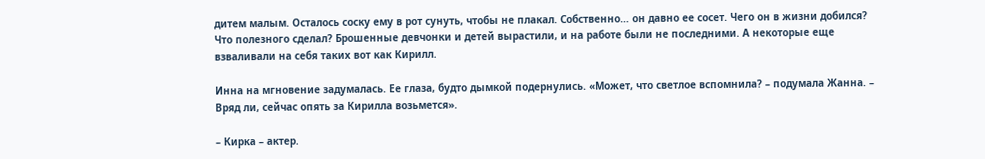дитем малым. Осталось соску ему в рот сунуть, чтобы не плакал. Собственно… он давно ее сосет. Чего он в жизни добился? Что полезного сделал? Брошенные девчонки и детей вырастили, и на работе были не последними. А некоторые еще взваливали на себя таких вот как Кирилл.

Инна на мгновение задумалась. Ее глаза, будто дымкой подернулись. «Может, что светлое вспомнила? – подумала Жанна. – Вряд ли, сейчас опять за Кирилла возьмется».

– Кирка – актер.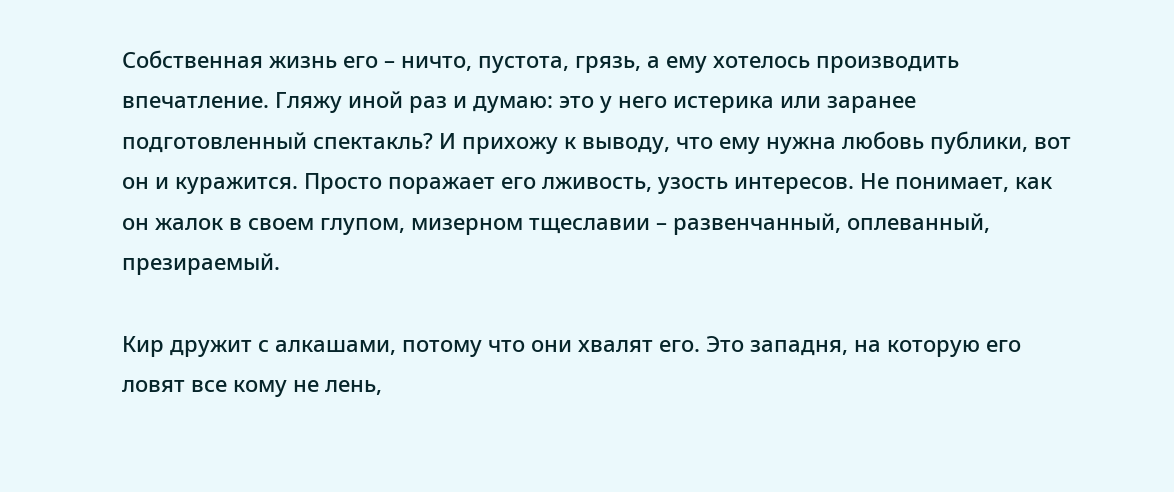Собственная жизнь его – ничто, пустота, грязь, а ему хотелось производить впечатление. Гляжу иной раз и думаю: это у него истерика или заранее подготовленный спектакль? И прихожу к выводу, что ему нужна любовь публики, вот он и куражится. Просто поражает его лживость, узость интересов. Не понимает, как он жалок в своем глупом, мизерном тщеславии – развенчанный, оплеванный, презираемый.

Кир дружит с алкашами, потому что они хвалят его. Это западня, на которую его ловят все кому не лень,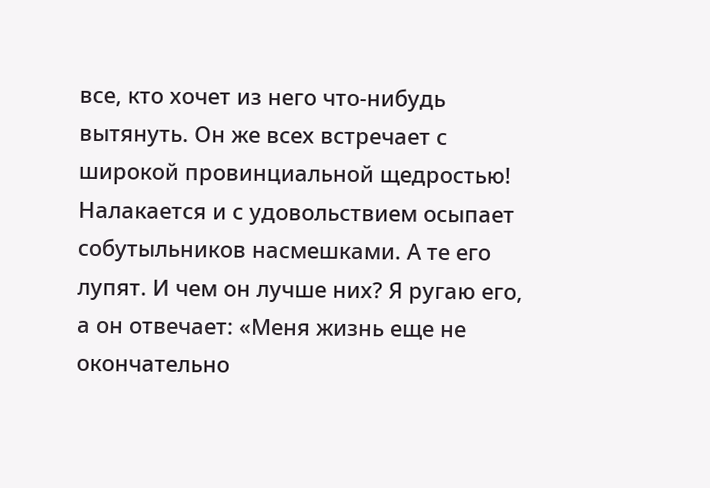все, кто хочет из него что-нибудь вытянуть. Он же всех встречает с широкой провинциальной щедростью! Налакается и с удовольствием осыпает собутыльников насмешками. А те его лупят. И чем он лучше них? Я ругаю его, а он отвечает: «Меня жизнь еще не окончательно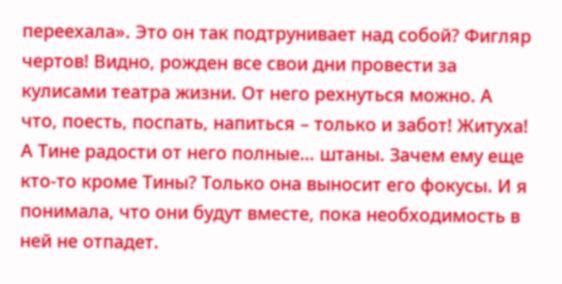переехала». Это он так подтрунивает над собой? Фигляр чертов! Видно, рожден все свои дни провести за кулисами театра жизни. От него рехнуться можно. А что, поесть, поспать, напиться – только и забот! Житуха! А Тине радости от него полные… штаны. Зачем ему еще кто-то кроме Тины? Только она выносит его фокусы. И я понимала, что они будут вместе, пока необходимость в ней не отпадет.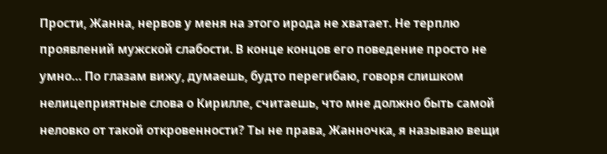Прости, Жанна, нервов у меня на этого ирода не хватает. Не терплю проявлений мужской слабости. В конце концов его поведение просто не умно… По глазам вижу, думаешь, будто перегибаю, говоря слишком нелицеприятные слова о Кирилле, считаешь, что мне должно быть самой неловко от такой откровенности? Ты не права, Жанночка, я называю вещи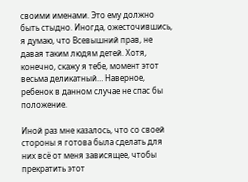своими именами. Это ему должно быть стыдно. Иногда, ожесточившись, я думаю, что Всевышний прав, не давая таким людям детей. Хотя, конечно, скажу я тебе, момент этот весьма деликатный… Наверное, ребенок в данном случае не спас бы положение.

Иной раз мне казалось, что со своей стороны я готова была сделать для них всё от меня зависящее, чтобы прекратить этот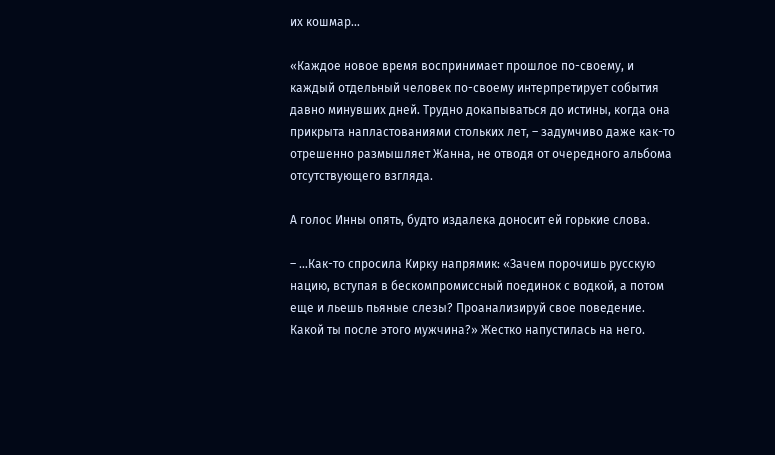их кошмар…

«Каждое новое время воспринимает прошлое по-своему, и каждый отдельный человек по-своему интерпретирует события давно минувших дней. Трудно докапываться до истины, когда она прикрыта напластованиями стольких лет, – задумчиво даже как-то отрешенно размышляет Жанна, не отводя от очередного альбома отсутствующего взгляда.

А голос Инны опять, будто издалека доносит ей горькие слова.

– …Как-то спросила Кирку напрямик: «Зачем порочишь русскую нацию, вступая в бескомпромиссный поединок с водкой, а потом еще и льешь пьяные слезы? Проанализируй свое поведение. Какой ты после этого мужчина?» Жестко напустилась на него.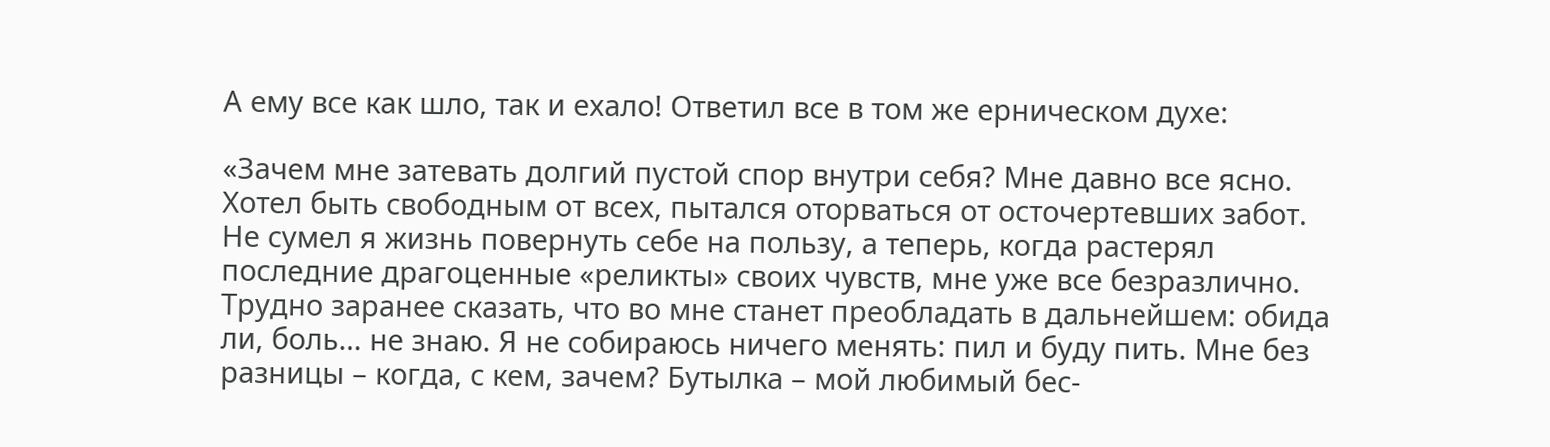А ему все как шло, так и ехало! Ответил все в том же ерническом духе:

«Зачем мне затевать долгий пустой спор внутри себя? Мне давно все ясно. Хотел быть свободным от всех, пытался оторваться от осточертевших забот. Не сумел я жизнь повернуть себе на пользу, а теперь, когда растерял последние драгоценные «реликты» своих чувств, мне уже все безразлично. Трудно заранее сказать, что во мне станет преобладать в дальнейшем: обида ли, боль… не знаю. Я не собираюсь ничего менять: пил и буду пить. Мне без разницы – когда, с кем, зачем? Бутылка – мой любимый бес-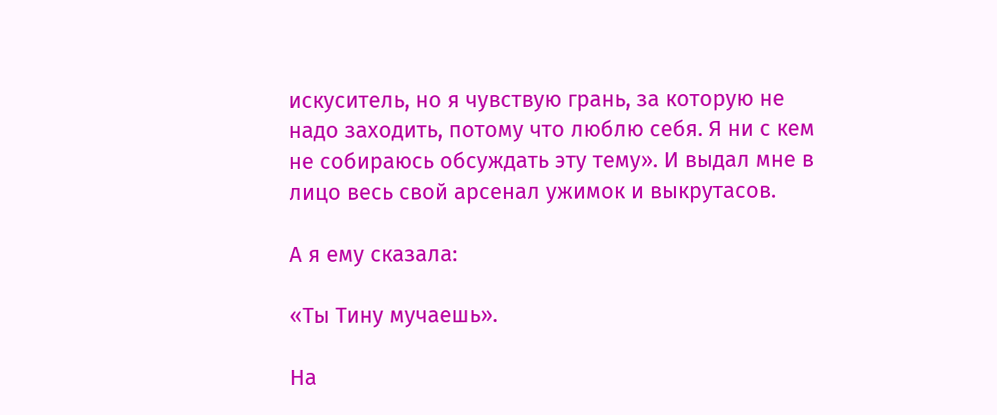искуситель, но я чувствую грань, за которую не надо заходить, потому что люблю себя. Я ни с кем не собираюсь обсуждать эту тему». И выдал мне в лицо весь свой арсенал ужимок и выкрутасов.

А я ему сказала:

«Ты Тину мучаешь».

На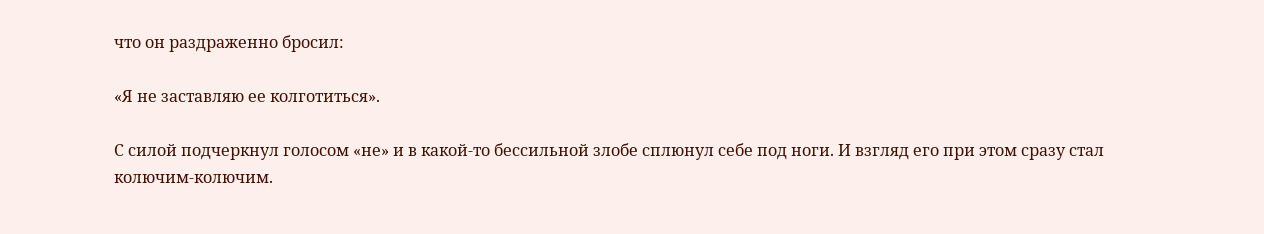что он раздраженно бросил:

«Я не заставляю ее колготиться».

С силой подчеркнул голосом «не» и в какой-то бессильной злобе сплюнул себе под ноги. И взгляд его при этом сразу стал колючим-колючим.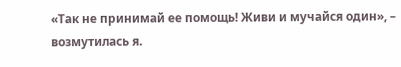«Так не принимай ее помощь! Живи и мучайся один», – возмутилась я.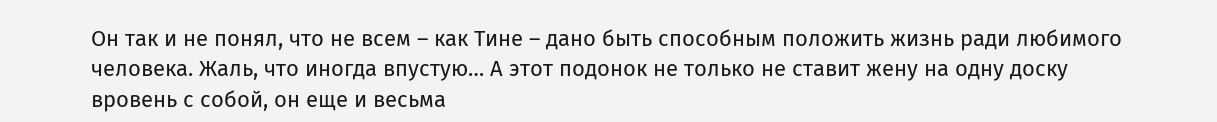Он так и не понял, что не всем – как Тине – дано быть способным положить жизнь ради любимого человека. Жаль, что иногда впустую… А этот подонок не только не ставит жену на одну доску вровень с собой, он еще и весьма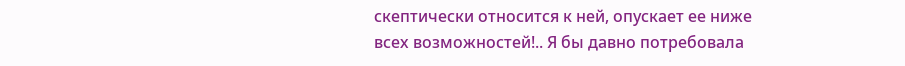скептически относится к ней, опускает ее ниже всех возможностей!.. Я бы давно потребовала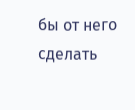бы от него сделать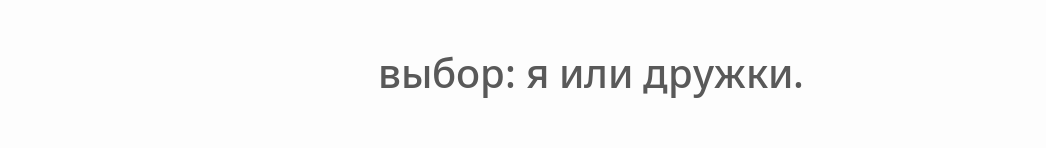выбор: я или дружки.